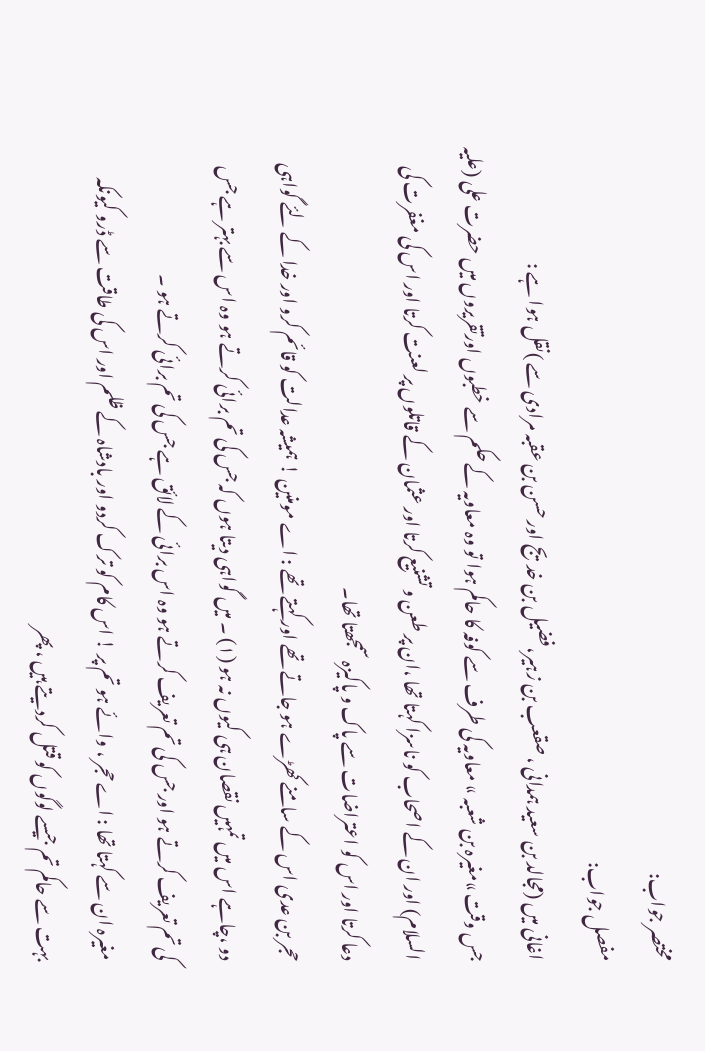مختصر جواب:
مفصل جواب:
اغانی میں (مجالد بن سعید ہمدانی ، صقعب بن زہیر،فضیل بن خدیج اور حسن بن عقبہ مرادی سے )نقل ہوا ہے :
جس وقت »مغیرہ بن شعبہ » معاویہ کی طرف سے کوفہ کا حاکم ہوا تو وہ معاویہ کے حکم سے خطبوں اورتقریروں میں حضرت علی (علیہ السلام) اور ان کے اصحاب کو ناسزا کہتا تھا ،ان پر طعن و تشنیع کرتا اور عثمان کے قاتلوں پر لعنت کرتا اور اس کی مغفرت کی دعا کرتا اور اس کو اعتراضات سے پاک و پاکیزہ سمجھتا تھا۔
حجر بن عدی اس کے سامنے کھڑے ہو جاتے تھے اور کہتے تھے : اے مومنین ! ہمیشہ عدالت کو قائم کرو اور خدا کے لئے گواہی دو ،چاہے اس میں تمہیں نقصان ہی کیوں نہ ہو (١) ۔ میں گواہی دیتا ہوں کہ جس کی تم برائی کرتے ہو وہ اس سے بہتر ہے جس کی تم تعریف کرتے ہو اور جس کی تم تعریف کرتے ہو وہ اس برائی کے لائق ہے جس کی تم برائی کرتے ہو ۔
مغیرہ ان سے کہتا تھا : اے حجر ، وائے ہو تم پر ! اس کام کو ترک کردو اور بادشاہ کے ظلم اور اس کی طاقت سے ڈرو کیونکہ بہت سے حاکم تم جیسے لوگوں کو قتل کردیتے ہیں ، پھر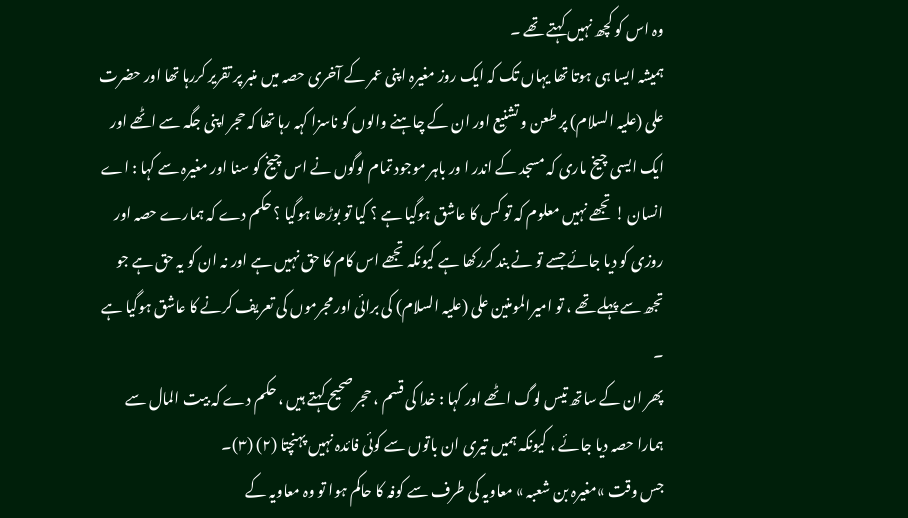وہ اس کو کچھ نہیں کہتے تھے ۔
ہمیشہ ایسا ہی ہوتا تھا یہاں تک کہ ایک روز مغیرہ اپنی عمر کے آخری حصہ میں منبر پر تقریر کررہا تھا اور حضرت علی (علیہ السلام) پر طعن و تشنیع اور ان کے چاہنے والوں کو ناسزا کہہ رہا تھا کہ حجر اپنی جگہ سے اٹھے اور ایک ایسی چیخ ماری کہ مسجد کے اندر ا ور باہر موجود تمام لوگوں نے اس چیخ کو سنا اور مغیرہ سے کہا : اے انسان ! تجھے نہیں معلوم کہ تو کس کا عاشق ہوگیا ہے ؟ کیا تو بوڑھا ہوگیا ؟ حکم دے کہ ہمارے حصہ اور روزی کو دیا جائے جسے تو نے بند کررکھا ہے کیونکہ تجھے اس کام کا حق نہیں ہے اور نہ ان کو یہ حق ہے جو تجھ سے پہلے تھے ، تو امیرالمومنین علی (علیہ السلام) کی برائی اور مجرموں کی تعریف کرنے کا عاشق ہوگیا ہے ۔
پھر ان کے ساتھ تیس لوگ اٹھے اور کہا : خدا کی قسم ، حجر صحیح کہتے ہیں ، حکم دے کہ بیت المال سے ہمارا حصہ دیا جائے ، کیونکہ ہمیں تیری ان باتوں سے کوئی فائدہ نہیں پہنچتا (٢) (٣)۔
جس وقت »مغیرہ بن شعبہ » معاویہ کی طرف سے کوفہ کا حاکم ہوا تو وہ معاویہ کے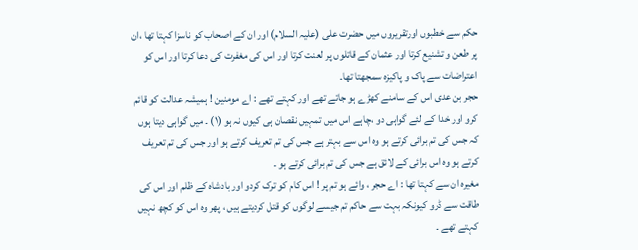حکم سے خطبوں اورتقریروں میں حضرت علی (علیہ السلام) اور ان کے اصحاب کو ناسزا کہتا تھا ،ان پر طعن و تشنیع کرتا اور عثمان کے قاتلوں پر لعنت کرتا اور اس کی مغفرت کی دعا کرتا اور اس کو اعتراضات سے پاک و پاکیزہ سمجھتا تھا۔
حجر بن عدی اس کے سامنے کھڑے ہو جاتے تھے اور کہتے تھے : اے مومنین ! ہمیشہ عدالت کو قائم کرو اور خدا کے لئے گواہی دو ،چاہے اس میں تمہیں نقصان ہی کیوں نہ ہو (١) ۔ میں گواہی دیتا ہوں کہ جس کی تم برائی کرتے ہو وہ اس سے بہتر ہے جس کی تم تعریف کرتے ہو اور جس کی تم تعریف کرتے ہو وہ اس برائی کے لائق ہے جس کی تم برائی کرتے ہو ۔
مغیرہ ان سے کہتا تھا : اے حجر ، وائے ہو تم پر ! اس کام کو ترک کردو اور بادشاہ کے ظلم اور اس کی طاقت سے ڈرو کیونکہ بہت سے حاکم تم جیسے لوگوں کو قتل کردیتے ہیں ، پھر وہ اس کو کچھ نہیں کہتے تھے ۔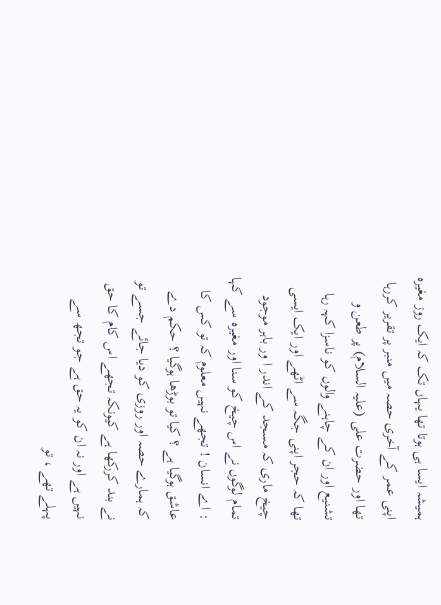ہمیشہ ایسا ہی ہوتا تھا یہاں تک کہ ایک روز مغیرہ اپنی عمر کے آخری حصہ میں منبر پر تقریر کررہا تھا اور حضرت علی (علیہ السلام) پر طعن و تشنیع اور ان کے چاہنے والوں کو ناسزا کہہ رہا تھا کہ حجر اپنی جگہ سے اٹھے اور ایک ایسی چیخ ماری کہ مسجد کے اندر ا ور باہر موجود تمام لوگوں نے اس چیخ کو سنا اور مغیرہ سے کہا : اے انسان ! تجھے نہیں معلوم کہ تو کس کا عاشق ہوگیا ہے ؟ کیا تو بوڑھا ہوگیا ؟ حکم دے کہ ہمارے حصہ اور روزی کو دیا جائے جسے تو نے بند کررکھا ہے کیونکہ تجھے اس کام کا حق نہیں ہے اور نہ ان کو یہ حق ہے جو تجھ سے پہلے تھے ، تو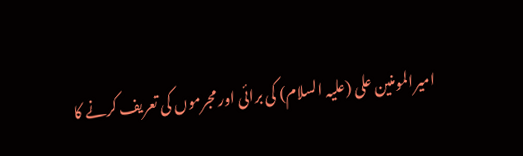امیرالمومنین علی (علیہ السلام) کی برائی اور مجرموں کی تعریف کرنے کا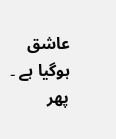عاشق ہوگیا ہے ۔
پھر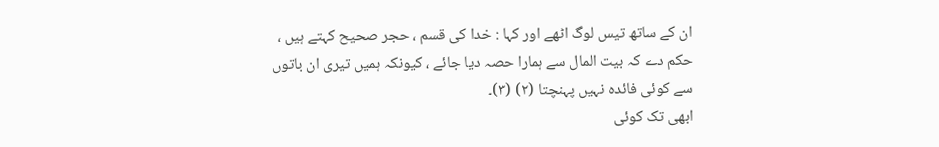ان کے ساتھ تیس لوگ اٹھے اور کہا : خدا کی قسم ، حجر صحیح کہتے ہیں ، حکم دے کہ بیت المال سے ہمارا حصہ دیا جائے ، کیونکہ ہمیں تیری ان باتوں سے کوئی فائدہ نہیں پہنچتا (٢) (٣)۔
ابھی تک کوئی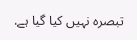تبصرہ نہیں کیا گیا ہے.